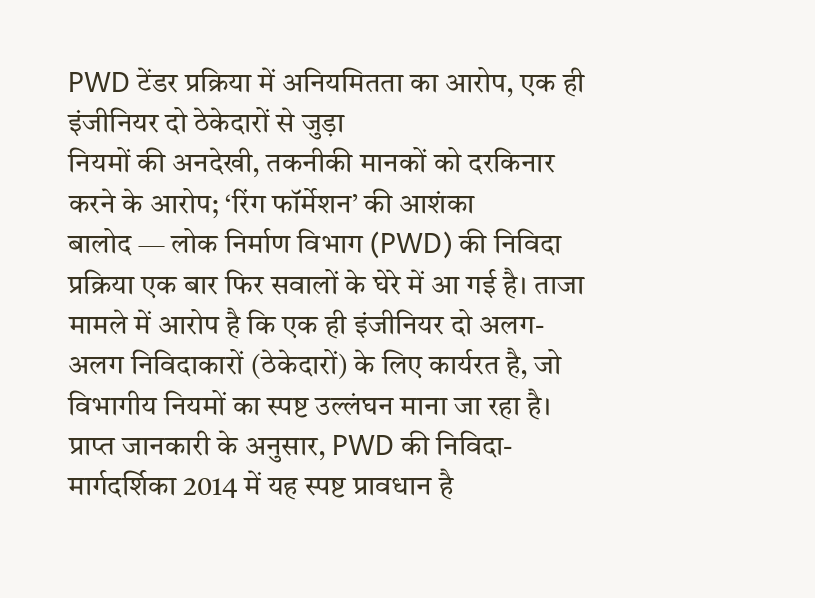PWD टेंडर प्रक्रिया में अनियमितता का आरोप, एक ही इंजीनियर दो ठेकेदारों से जुड़ा
नियमों की अनदेखी, तकनीकी मानकों को दरकिनार करने के आरोप; ‘रिंग फॉर्मेशन’ की आशंका
बालोद — लोक निर्माण विभाग (PWD) की निविदा प्रक्रिया एक बार फिर सवालों के घेरे में आ गई है। ताजा मामले में आरोप है कि एक ही इंजीनियर दो अलग-अलग निविदाकारों (ठेकेदारों) के लिए कार्यरत है, जो विभागीय नियमों का स्पष्ट उल्लंघन माना जा रहा है।
प्राप्त जानकारी के अनुसार, PWD की निविदा-मार्गदर्शिका 2014 में यह स्पष्ट प्रावधान है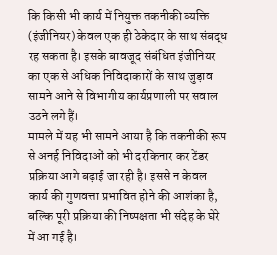कि किसी भी कार्य में नियुक्त तकनीकी व्यक्ति (इंजीनियर) केवल एक ही ठेकेदार के साथ संबद्ध रह सकता है। इसके बावजूद संबंधित इंजीनियर का एक से अधिक निविदाकारों के साथ जुड़ाव सामने आने से विभागीय कार्यप्रणाली पर सवाल उठने लगे हैं।
मामले में यह भी सामने आया है कि तकनीकी रूप से अनर्ह निविदाओं को भी दरकिनार कर टेंडर प्रक्रिया आगे बढ़ाई जा रही है। इससे न केवल कार्य की गुणवत्ता प्रभावित होने की आशंका है, बल्कि पूरी प्रक्रिया की निष्पक्षता भी संदेह के घेरे में आ गई है।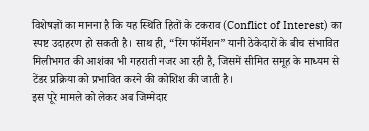विशेषज्ञों का मानना है कि यह स्थिति हितों के टकराव (Conflict of Interest) का स्पष्ट उदाहरण हो सकती है। साथ ही, “रिंग फॉर्मेशन” यानी ठेकेदारों के बीच संभावित मिलीभगत की आशंका भी गहराती नजर आ रही है, जिसमें सीमित समूह के माध्यम से टेंडर प्रक्रिया को प्रभावित करने की कोशिश की जाती है।
इस पूरे मामले को लेकर अब जिम्मेदार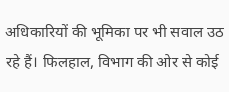अधिकारियों की भूमिका पर भी सवाल उठ रहे हैं। फिलहाल, विभाग की ओर से कोई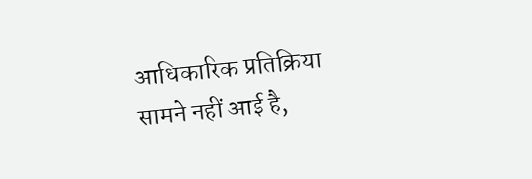आधिकारिक प्रतिक्रिया सामने नहीं आई है,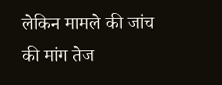लेकिन मामले की जांच की मांग तेज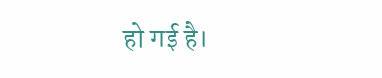हो गई है।